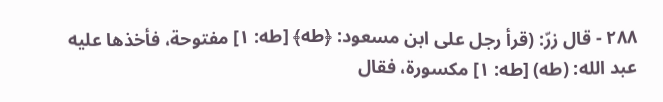٢٨٨ - قال زرّ: (قرأ رجل على ابن مسعود: ﴿طه﴾ [طه: ١] مفتوحة، فأخذها عليه عبد الله: (طه) [طه: ١] مكسورة، فقال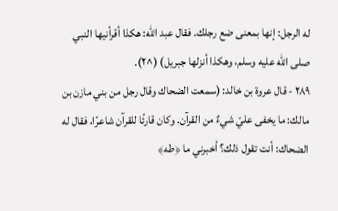له الرجل: إنها بمعنى ضع رجلك. فقال عبد الله: هكذا أقرأنيها النبي صلى الله عليه وسلم، وهكذا أنزلها جبريل) (^٢).
٢٨٩ - قال عروة بن خالد: (سمعت الضحاك وقال رجل من بني مازن بن مالك: ما يخفى عليّ شيءٌ من القرآن. وكان قارئًا للقرآن شاعرًا، فقال له الضحاك: أنت تقول ذلك؟ أخبرني ما ﴿طه﴾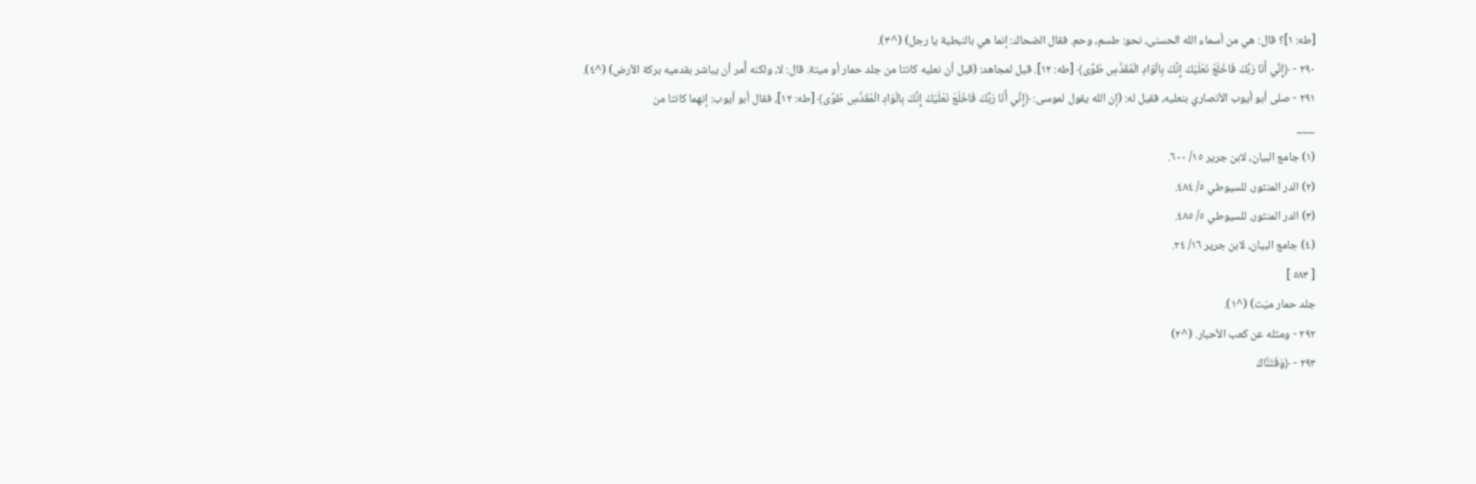[طه: ١]؟ قال: هي من أسماء الله الحسنى، نحو: طسم، وحم. فقال الضحاك: إنما هي بالنبطية يا رجل) (^٣).
٢٩٠ - ﴿إِنِّي أَنَا رَبُّكَ فَاخْلَعْ نَعْلَيْكَ إِنَّكَ بِالْوَادِ الْمُقَدَّسِ طُوًى﴾ [طه: ١٢]. قيل لمجاهد: (قيل أن نعليه كانتا من جلد حمار أو ميتة. قال: لا، ولكنه أُمر أن يباشر بقدميه بركة الأرض) (^٤).
٢٩١ - صلى أبو أيوب الأنصاري بنعليه، فقيل له: (إن الله يقول لموسى: ﴿إِنِّي أَنَا رَبُّكَ فَاخْلَعْ نَعْلَيْكَ إِنَّكَ بِالْوَادِ الْمُقَدَّسِ طُوًى﴾ [طه: ١٢]، فقال أبو أيوب: إنهما كانتا من
___
(١) جامع البيان، لابن جرير ١٥/ ٦٠٠.
(٢) الدر المنثور، للسيوطي ٥/ ٤٨٤.
(٣) الدر المنثور، للسيوطي ٥/ ٤٨٥.
(٤) جامع البيان، لابن جرير ١٦/ ٢٤.
[ ٥٨٣ ]
جلد حمار ميّت) (^١).
٢٩٢ - ومثله عن كعب الأحبار. (^٢)
٢٩٣ - ﴿وَفَتَنَّاكَ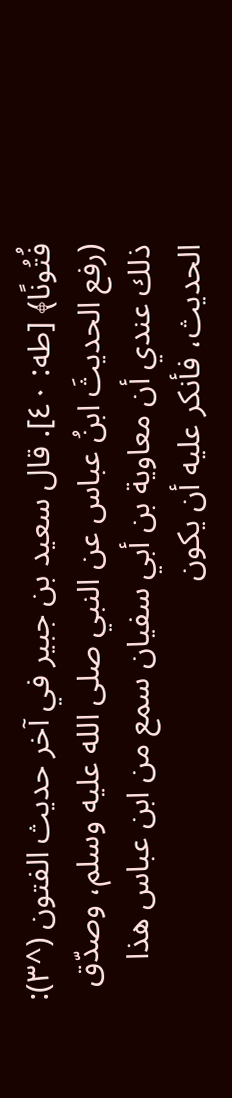فُتُونًا﴾ [طه: ٤٠]. قال سعيد بن جبير في آخر حديث الفتون (^٣): (رفع الحديثَ ابنُ عباس عن النبي صلى الله عليه وسلم، وصدّق ذلك عندي أن معاوية بن أبي سفيان سمع من ابن عباس هذا الحديث، فأنكر عليه أن يكون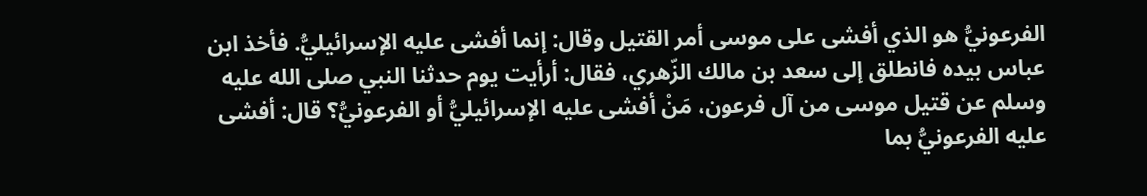الفرعونيُّ هو الذي أفشى على موسى أمر القتيل وقال: إنما أفشى عليه الإسرائيليُّ. فأخذ ابن عباس بيده فانطلق إلى سعد بن مالك الزّهري، فقال: أرأيت يوم حدثنا النبي صلى الله عليه وسلم عن قتيل موسى من آل فرعون، مَنْ أفشى عليه الإسرائيليُّ أو الفرعونيُّ؟ قال: أفشى عليه الفرعونيُّ بما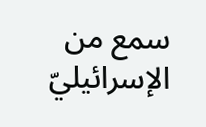سمع من الإسرائيليّ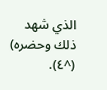الذي شهد ذلك وحضره) (^٤).